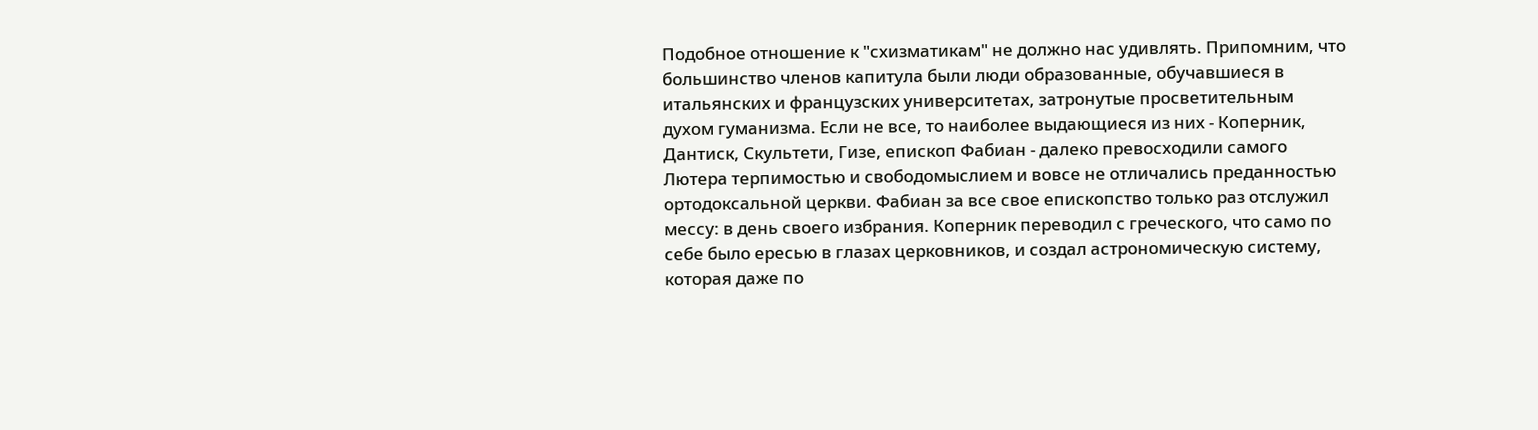Подобное отношение к "схизматикам" не должно нас удивлять. Припомним, что большинство членов капитула были люди образованные, обучавшиеся в итальянских и французских университетах, затронутые просветительным духом гуманизма. Если не все, то наиболее выдающиеся из них - Коперник, Дантиск, Скультети, Гизе, епископ Фабиан - далеко превосходили самого Лютера терпимостью и свободомыслием и вовсе не отличались преданностью ортодоксальной церкви. Фабиан за все свое епископство только раз отслужил мессу: в день своего избрания. Коперник переводил с греческого, что само по себе было ересью в глазах церковников, и создал астрономическую систему, которая даже по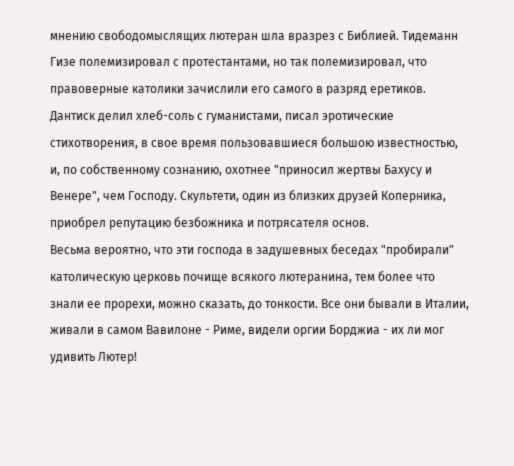мнению свободомыслящих лютеран шла вразрез с Библией. Тидеманн Гизе полемизировал с протестантами, но так полемизировал, что правоверные католики зачислили его самого в разряд еретиков. Дантиск делил хлеб-соль с гуманистами, писал эротические стихотворения, в свое время пользовавшиеся большою известностью, и, по собственному сознанию, охотнее "приносил жертвы Бахусу и Венере", чем Господу. Скультети, один из близких друзей Коперника, приобрел репутацию безбожника и потрясателя основ.
Весьма вероятно, что эти господа в задушевных беседах "пробирали" католическую церковь почище всякого лютеранина, тем более что знали ее прорехи, можно сказать, до тонкости. Все они бывали в Италии, живали в самом Вавилоне - Риме, видели оргии Борджиа - их ли мог удивить Лютер!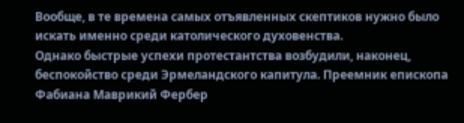Вообще, в те времена самых отъявленных скептиков нужно было искать именно среди католического духовенства.
Однако быстрые успехи протестантства возбудили, наконец, беспокойство среди Эрмеландского капитула. Преемник епископа Фабиана Маврикий Фербер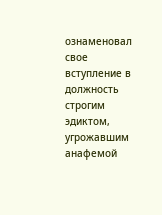ознаменовал свое вступление в должность строгим эдиктом, угрожавшим анафемой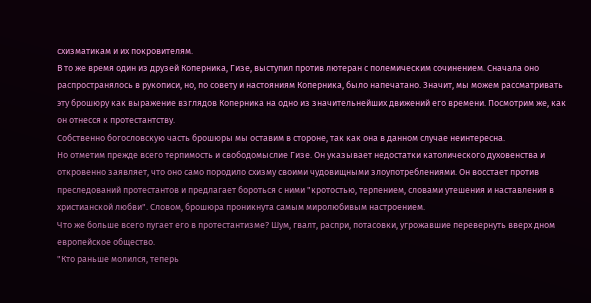схизматикам и их покровителям.
В то же время один из друзей Коперника, Гизе, выступил против лютеран с полемическим сочинением. Сначала оно распространялось в рукописи, но, по совету и настояниям Коперника, было напечатано. Значит, мы можем рассматривать эту брошюру как выражение взглядов Коперника на одно из значительнейших движений его времени. Посмотрим же, как он отнесся к протестантству.
Собственно богословскую часть брошюры мы оставим в стороне, так как она в данном случае неинтересна.
Но отметим прежде всего терпимость и свободомыслие Гизе. Он указывает недостатки католического духовенства и откровенно заявляет, что оно само породило схизму своими чудовищными злоупотреблениями. Он восстает против преследований протестантов и предлагает бороться с ними "кротостью, терпением, словами утешения и наставления в христианской любви". Словом, брошюра проникнута самым миролюбивым настроением.
Что же больше всего пугает его в протестантизме? Шум, гвалт, распри, потасовки, угрожавшие перевернуть вверх дном европейское общество.
"Кто раньше молился, теперь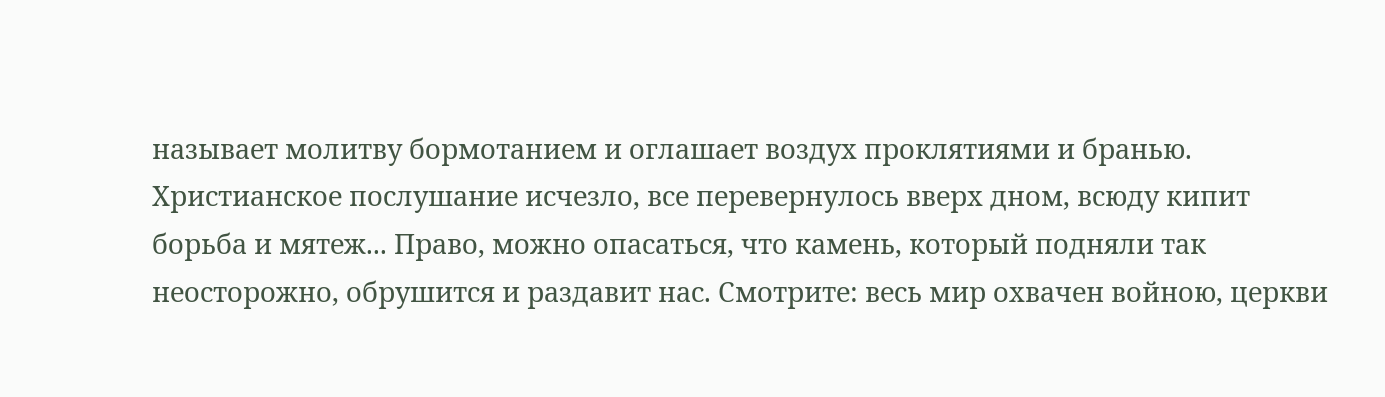называет молитву бормотанием и оглашает воздух проклятиями и бранью. Христианское послушание исчезло, все перевернулось вверх дном, всюду кипит борьба и мятеж... Право, можно опасаться, что камень, который подняли так неосторожно, обрушится и раздавит нас. Смотрите: весь мир охвачен войною, церкви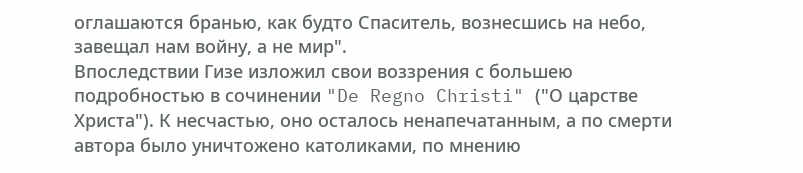оглашаются бранью, как будто Спаситель, вознесшись на небо, завещал нам войну, а не мир".
Впоследствии Гизе изложил свои воззрения с большею подробностью в сочинении "De Regno Christi" ("О царстве Христа"). К несчастью, оно осталось ненапечатанным, а по смерти автора было уничтожено католиками, по мнению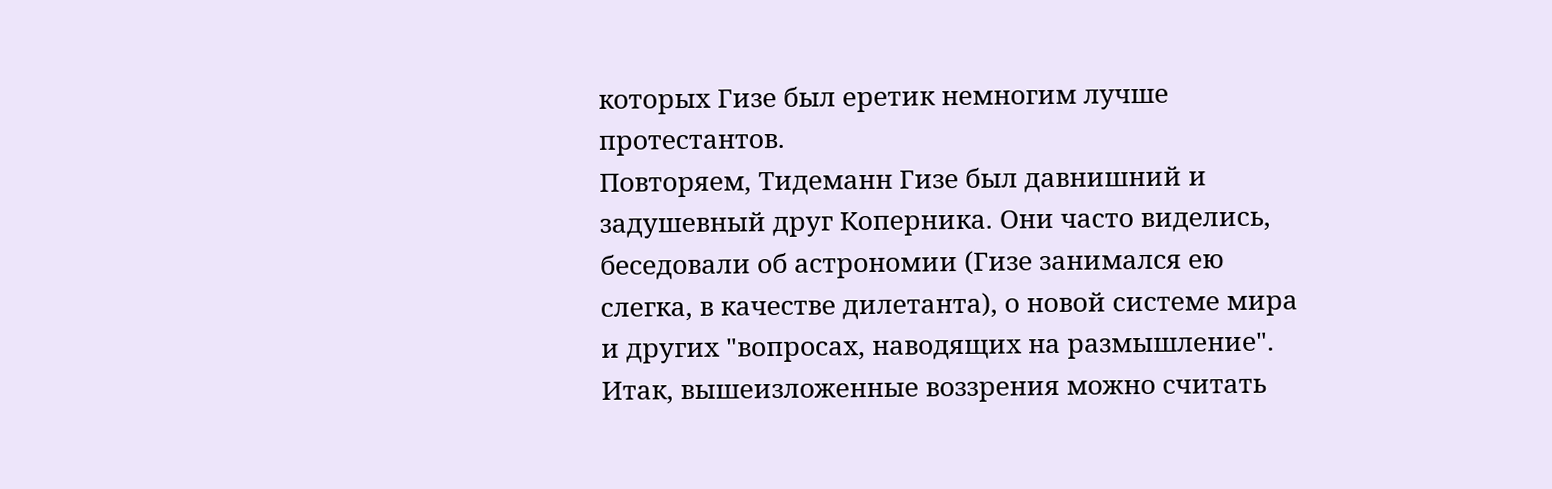которых Гизе был еретик немногим лучше протестантов.
Повторяем, Тидеманн Гизе был давнишний и задушевный друг Коперника. Они часто виделись, беседовали об астрономии (Гизе занимался ею слегка, в качестве дилетанта), о новой системе мира и других "вопросах, наводящих на размышление". Итак, вышеизложенные воззрения можно считать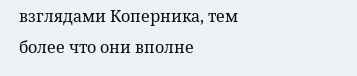взглядами Коперника, тем более что они вполне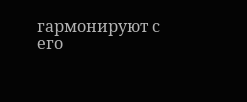гармонируют с его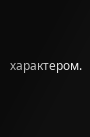характером.